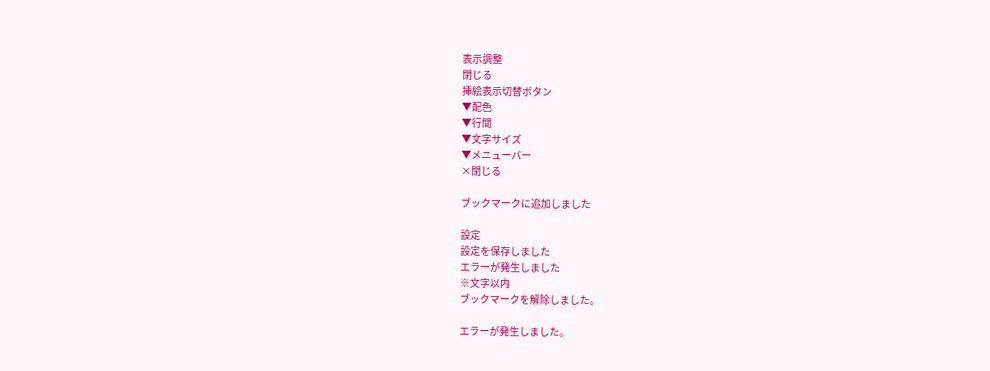表示調整
閉じる
挿絵表示切替ボタン
▼配色
▼行間
▼文字サイズ
▼メニューバー
×閉じる

ブックマークに追加しました

設定
設定を保存しました
エラーが発生しました
※文字以内
ブックマークを解除しました。

エラーが発生しました。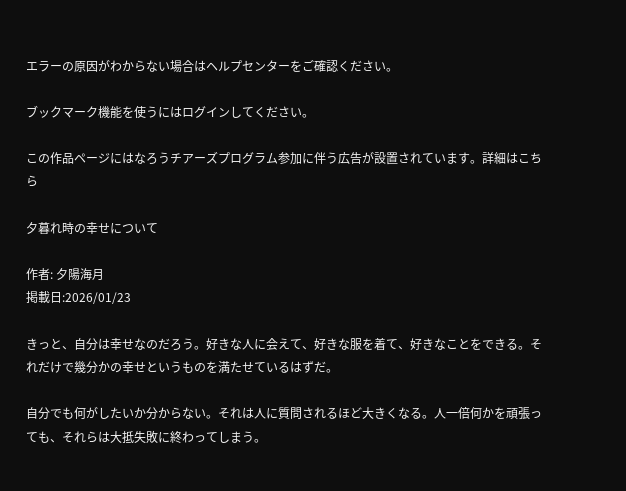エラーの原因がわからない場合はヘルプセンターをご確認ください。

ブックマーク機能を使うにはログインしてください。

この作品ページにはなろうチアーズプログラム参加に伴う広告が設置されています。詳細はこちら

夕暮れ時の幸せについて

作者: 夕陽海月
掲載日:2026/01/23

きっと、自分は幸せなのだろう。好きな人に会えて、好きな服を着て、好きなことをできる。それだけで幾分かの幸せというものを満たせているはずだ。

自分でも何がしたいか分からない。それは人に質問されるほど大きくなる。人一倍何かを頑張っても、それらは大抵失敗に終わってしまう。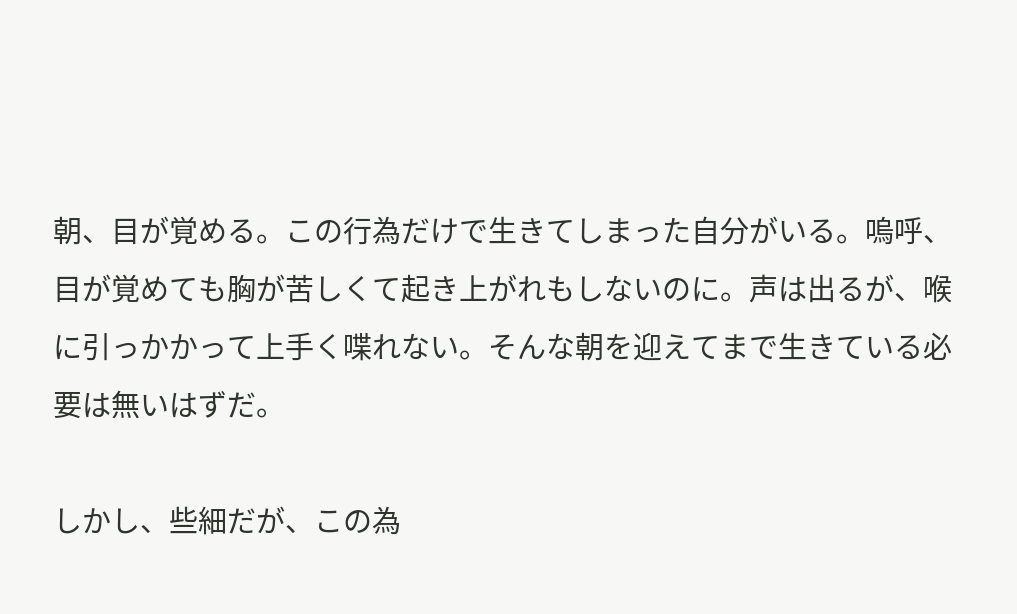朝、目が覚める。この行為だけで生きてしまった自分がいる。嗚呼、目が覚めても胸が苦しくて起き上がれもしないのに。声は出るが、喉に引っかかって上手く喋れない。そんな朝を迎えてまで生きている必要は無いはずだ。

しかし、些細だが、この為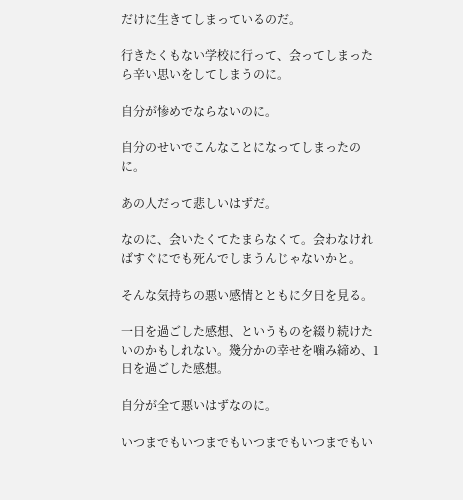だけに生きてしまっているのだ。

行きたくもない学校に行って、会ってしまったら辛い思いをしてしまうのに。

自分が惨めでならないのに。

自分のせいでこんなことになってしまったのに。

あの人だって悲しいはずだ。

なのに、会いたくてたまらなくて。会わなければすぐにでも死んでしまうんじゃないかと。

そんな気持ちの悪い感情とともに夕日を見る。

一日を過ごした感想、というものを綴り続けたいのかもしれない。幾分かの幸せを噛み締め、1日を過ごした感想。

自分が全て悪いはずなのに。

いつまでもいつまでもいつまでもいつまでもい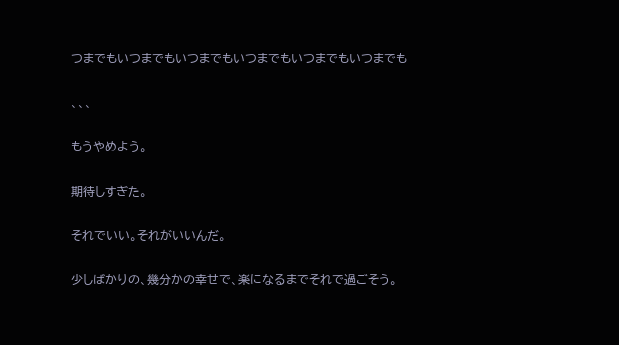つまでもいつまでもいつまでもいつまでもいつまでもいつまでも

、、、

もうやめよう。

期待しすぎた。

それでいい。それがいいんだ。

少しばかりの、幾分かの幸せで、楽になるまでそれで過ごそう。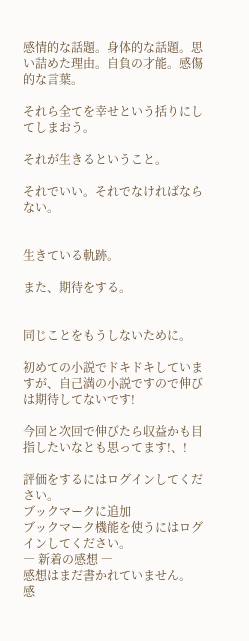感情的な話題。身体的な話題。思い詰めた理由。自負の才能。感傷的な言葉。

それら全てを幸せという括りにしてしまおう。

それが生きるということ。

それでいい。それでなければならない。


生きている軌跡。

また、期待をする。


同じことをもうしないために。

初めての小説でドキドキしていますが、自己満の小説ですので伸びは期待してないです!

今回と次回で伸びたら収益かも目指したいなとも思ってます!、!

評価をするにはログインしてください。
ブックマークに追加
ブックマーク機能を使うにはログインしてください。
― 新着の感想 ―
感想はまだ書かれていません。
感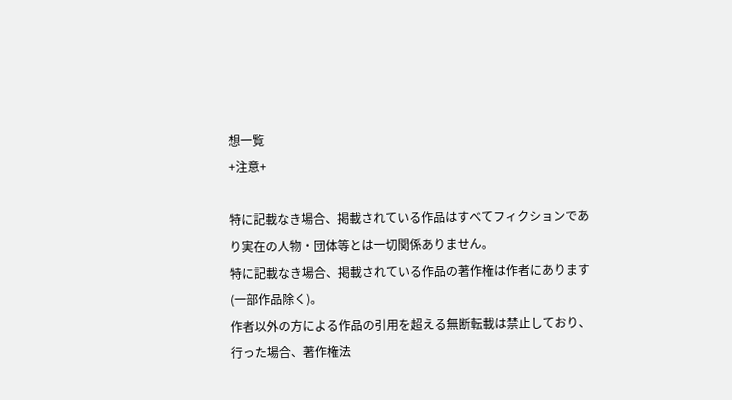想一覧
+注意+

特に記載なき場合、掲載されている作品はすべてフィクションであり実在の人物・団体等とは一切関係ありません。
特に記載なき場合、掲載されている作品の著作権は作者にあります(一部作品除く)。
作者以外の方による作品の引用を超える無断転載は禁止しており、行った場合、著作権法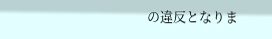の違反となりま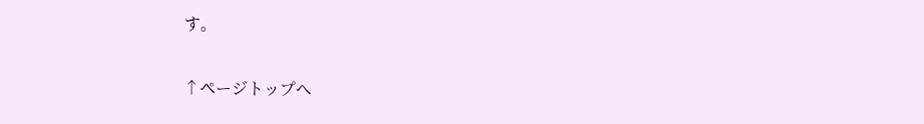す。

↑ページトップへ